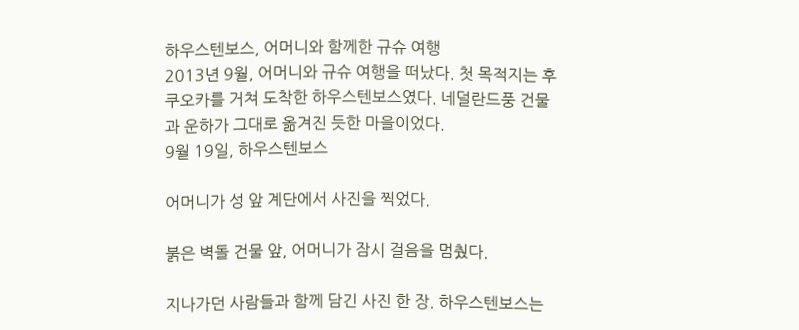하우스텐보스, 어머니와 함께한 규슈 여행
2013년 9월, 어머니와 규슈 여행을 떠났다. 첫 목적지는 후쿠오카를 거쳐 도착한 하우스텐보스였다. 네덜란드풍 건물과 운하가 그대로 옮겨진 듯한 마을이었다.
9월 19일, 하우스텐보스

어머니가 성 앞 계단에서 사진을 찍었다.

붉은 벽돌 건물 앞, 어머니가 잠시 걸음을 멈췄다.

지나가던 사람들과 함께 담긴 사진 한 장. 하우스텐보스는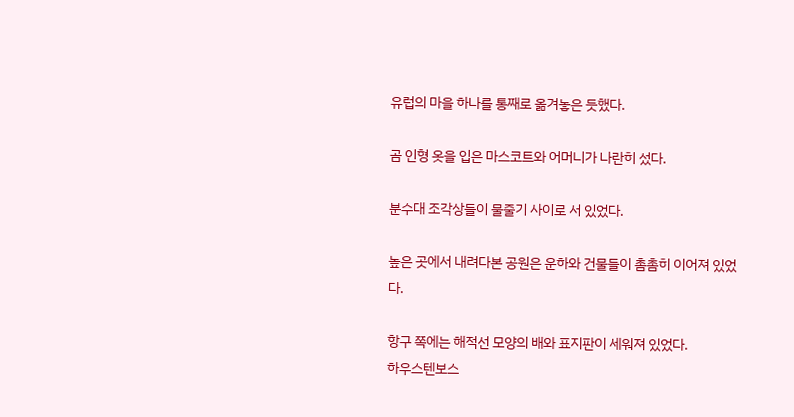유럽의 마을 하나를 통째로 옮겨놓은 듯했다.

곰 인형 옷을 입은 마스코트와 어머니가 나란히 섰다.

분수대 조각상들이 물줄기 사이로 서 있었다.

높은 곳에서 내려다본 공원은 운하와 건물들이 촘촘히 이어져 있었다.

항구 쪽에는 해적선 모양의 배와 표지판이 세워져 있었다.
하우스텐보스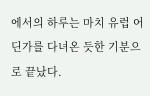에서의 하루는 마치 유럽 어딘가를 다녀온 듯한 기분으로 끝났다.